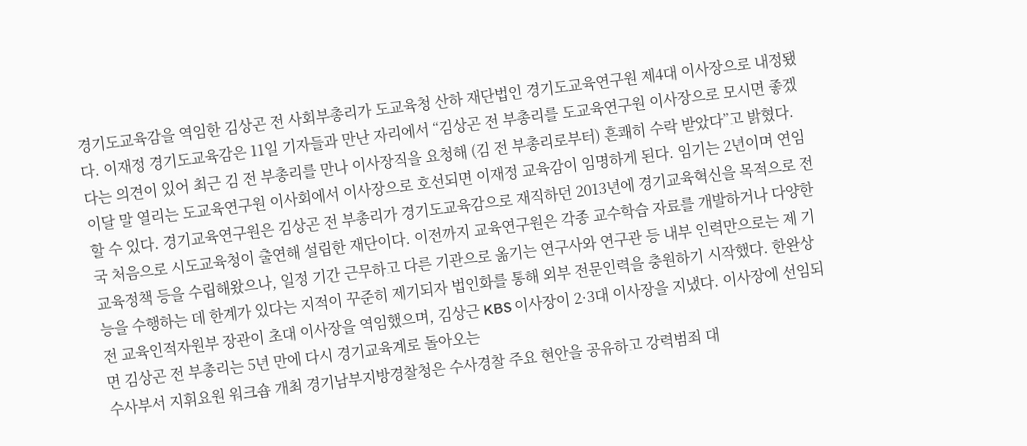경기도교육감을 역임한 김상곤 전 사회부총리가 도교육청 산하 재단법인 경기도교육연구원 제4대 이사장으로 내정됐다. 이재정 경기도교육감은 11일 기자들과 만난 자리에서 “김상곤 전 부총리를 도교육연구원 이사장으로 모시면 좋겠다는 의견이 있어 최근 김 전 부총리를 만나 이사장직을 요청해 (김 전 부총리로부터) 흔쾌히 수락 받았다”고 밝혔다. 이달 말 열리는 도교육연구원 이사회에서 이사장으로 호선되면 이재정 교육감이 임명하게 된다. 임기는 2년이며 연임할 수 있다. 경기교육연구원은 김상곤 전 부총리가 경기도교육감으로 재직하던 2013년에 경기교육혁신을 목적으로 전국 처음으로 시도교육청이 출연해 설립한 재단이다. 이전까지 교육연구원은 각종 교수학습 자료를 개발하거나 다양한 교육정책 등을 수립해왔으나, 일정 기간 근무하고 다른 기관으로 옮기는 연구사와 연구관 등 내부 인력만으로는 제 기능을 수행하는 데 한계가 있다는 지적이 꾸준히 제기되자 법인화를 통해 외부 전문인력을 충원하기 시작했다. 한완상 전 교육인적자원부 장관이 초대 이사장을 역임했으며, 김상근 KBS 이사장이 2·3대 이사장을 지냈다. 이사장에 선임되면 김상곤 전 부총리는 5년 만에 다시 경기교육계로 돌아오는
수사부서 지휘요원 워크숍 개최 경기남부지방경찰청은 수사경찰 주요 현안을 공유하고 강력범죄 대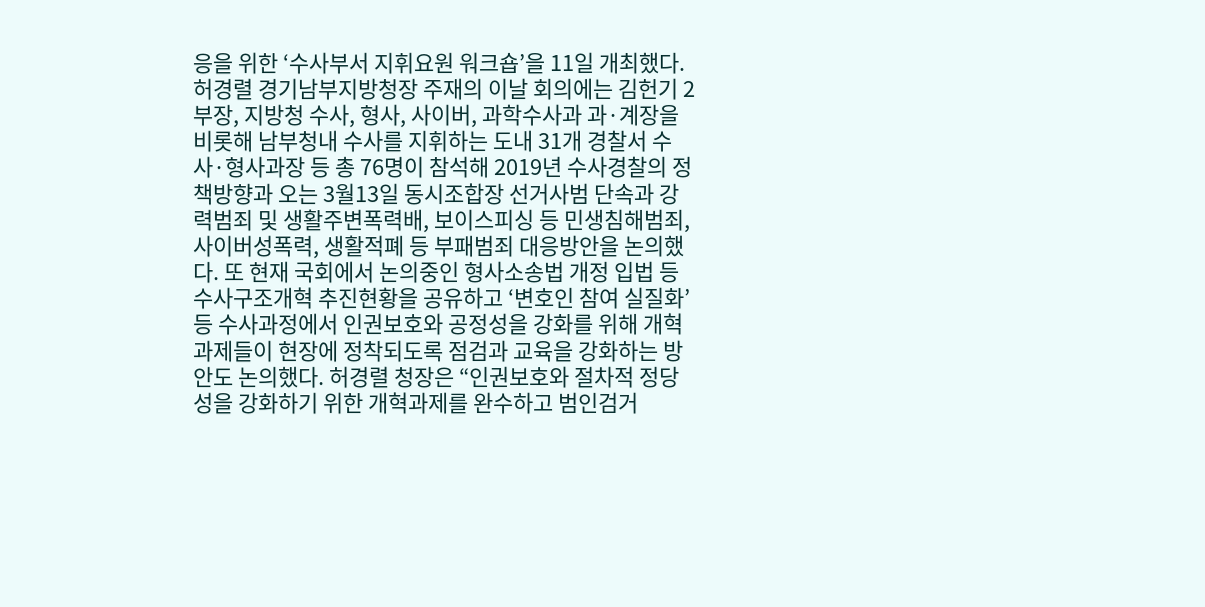응을 위한 ‘수사부서 지휘요원 워크숍’을 11일 개최했다. 허경렬 경기남부지방청장 주재의 이날 회의에는 김헌기 2부장, 지방청 수사, 형사, 사이버, 과학수사과 과·계장을 비롯해 남부청내 수사를 지휘하는 도내 31개 경찰서 수사·형사과장 등 총 76명이 참석해 2019년 수사경찰의 정책방향과 오는 3월13일 동시조합장 선거사범 단속과 강력범죄 및 생활주변폭력배, 보이스피싱 등 민생침해범죄, 사이버성폭력, 생활적폐 등 부패범죄 대응방안을 논의했다. 또 현재 국회에서 논의중인 형사소송법 개정 입법 등 수사구조개혁 추진현황을 공유하고 ‘변호인 참여 실질화’ 등 수사과정에서 인권보호와 공정성을 강화를 위해 개혁과제들이 현장에 정착되도록 점검과 교육을 강화하는 방안도 논의했다. 허경렬 청장은 “인권보호와 절차적 정당성을 강화하기 위한 개혁과제를 완수하고 범인검거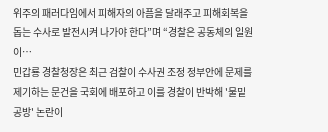위주의 패러다임에서 피해자의 아픔을 달래주고 피해회복을 돕는 수사로 발전시켜 나가야 한다”며 “경찰은 공동체의 일원이…
민갑룡 경찰청장은 최근 검찰이 수사권 조정 정부안에 문제를 제기하는 문건을 국회에 배포하고 이를 경찰이 반박해 '물밑공방' 논란이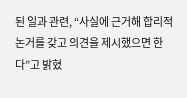된 일과 관련, “사실에 근거해 합리적 논거를 갖고 의견을 제시했으면 한다”고 밝혔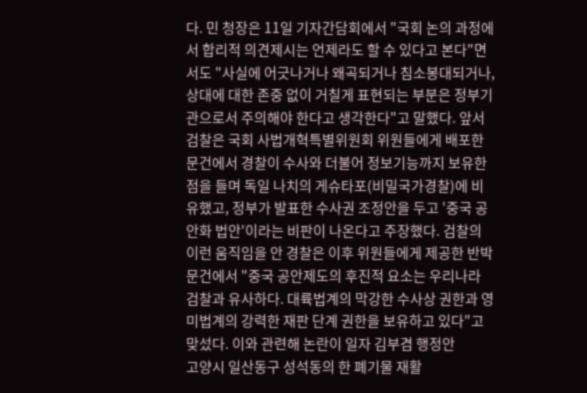다. 민 청장은 11일 기자간담회에서 "국회 논의 과정에서 합리적 의견제시는 언제라도 할 수 있다고 본다"면서도 "사실에 어긋나거나 왜곡되거나 침소봉대되거나, 상대에 대한 존중 없이 거칠게 표현되는 부분은 정부기관으로서 주의해야 한다고 생각한다"고 말했다. 앞서 검찰은 국회 사법개혁특별위원회 위원들에게 배포한 문건에서 경찰이 수사와 더불어 정보기능까지 보유한 점을 들며 독일 나치의 게슈타포(비밀국가경찰)에 비유했고, 정부가 발표한 수사권 조정안을 두고 '중국 공안화 법안'이라는 비판이 나온다고 주장했다. 검찰의 이런 움직임을 안 경찰은 이후 위원들에게 제공한 반박 문건에서 "중국 공안제도의 후진적 요소는 우리나라 검찰과 유사하다. 대륙법계의 막강한 수사상 권한과 영미법계의 강력한 재판 단계 권한을 보유하고 있다"고 맞섰다. 이와 관련해 논란이 일자 김부겸 행정안
고양시 일산동구 성석동의 한 폐기물 재활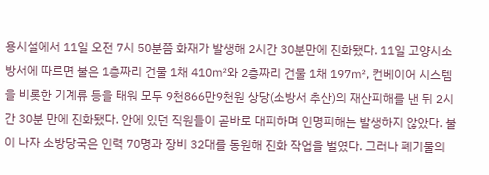용시설에서 11일 오전 7시 50분쯤 화재가 발생해 2시간 30분만에 진화됐다. 11일 고양시소방서에 따르면 불은 1층짜리 건물 1채 410㎡와 2층짜리 건물 1채 197㎡, 컨베이어 시스템을 비롯한 기계류 등을 태워 모두 9천866만9천원 상당(소방서 추산)의 재산피해를 낸 뒤 2시간 30분 만에 진화됐다. 안에 있던 직원들이 곧바로 대피하며 인명피해는 발생하지 않았다. 불이 나자 소방당국은 인력 70명과 장비 32대를 동원해 진화 작업을 벌였다. 그러나 폐기물의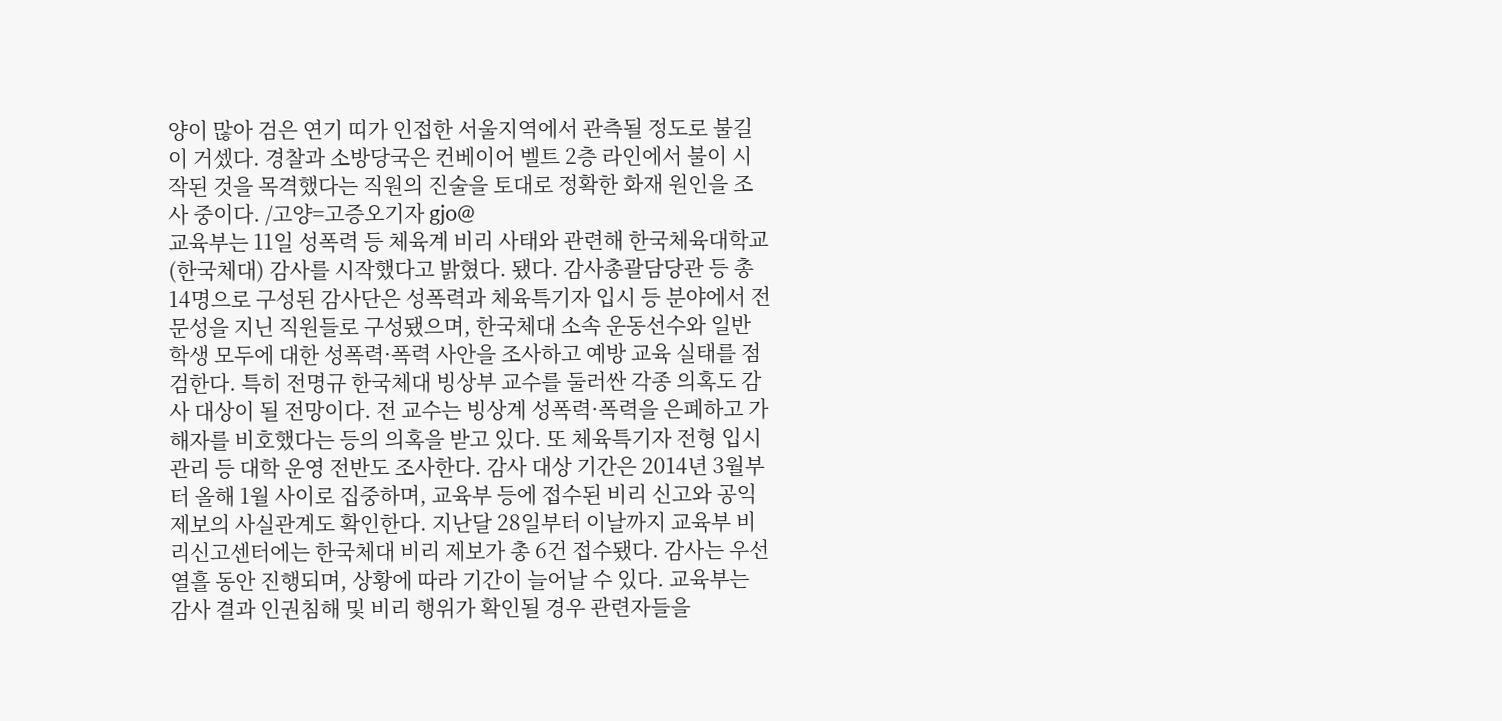양이 많아 검은 연기 띠가 인접한 서울지역에서 관측될 정도로 불길이 거셌다. 경찰과 소방당국은 컨베이어 벨트 2층 라인에서 불이 시작된 것을 목격했다는 직원의 진술을 토대로 정확한 화재 원인을 조사 중이다. /고양=고증오기자 gjo@
교육부는 11일 성폭력 등 체육계 비리 사태와 관련해 한국체육대학교(한국체대) 감사를 시작했다고 밝혔다. 됐다. 감사총괄담당관 등 총 14명으로 구성된 감사단은 성폭력과 체육특기자 입시 등 분야에서 전문성을 지닌 직원들로 구성됐으며, 한국체대 소속 운동선수와 일반 학생 모두에 대한 성폭력·폭력 사안을 조사하고 예방 교육 실태를 점검한다. 특히 전명규 한국체대 빙상부 교수를 둘러싼 각종 의혹도 감사 대상이 될 전망이다. 전 교수는 빙상계 성폭력·폭력을 은폐하고 가해자를 비호했다는 등의 의혹을 받고 있다. 또 체육특기자 전형 입시관리 등 대학 운영 전반도 조사한다. 감사 대상 기간은 2014년 3월부터 올해 1월 사이로 집중하며, 교육부 등에 접수된 비리 신고와 공익제보의 사실관계도 확인한다. 지난달 28일부터 이날까지 교육부 비리신고센터에는 한국체대 비리 제보가 총 6건 접수됐다. 감사는 우선 열흘 동안 진행되며, 상황에 따라 기간이 늘어날 수 있다. 교육부는 감사 결과 인권침해 및 비리 행위가 확인될 경우 관련자들을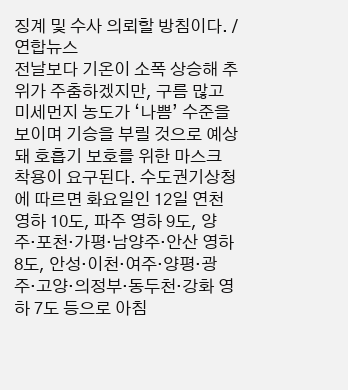징계 및 수사 의뢰할 방침이다. /연합뉴스
전날보다 기온이 소폭 상승해 추위가 주춤하겠지만, 구름 많고 미세먼지 농도가 ‘나쁨’ 수준을 보이며 기승을 부릴 것으로 예상돼 호흡기 보호를 위한 마스크 착용이 요구된다. 수도권기상청에 따르면 화요일인 12일 연천 영하 10도, 파주 영하 9도, 양주·포천·가평·남양주·안산 영하 8도, 안성·이천·여주·양평·광주·고양·의정부·동두천·강화 영하 7도 등으로 아침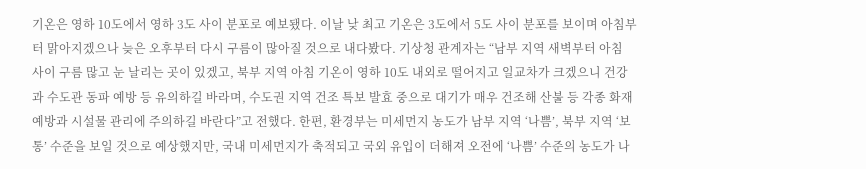기온은 영하 10도에서 영하 3도 사이 분포로 예보됐다. 이날 낮 최고 기온은 3도에서 5도 사이 분포를 보이며 아침부터 맑아지겠으나 늦은 오후부터 다시 구름이 많아질 것으로 내다봤다. 기상청 관계자는 “남부 지역 새벽부터 아침 사이 구름 많고 눈 날리는 곳이 있겠고, 북부 지역 아침 기온이 영하 10도 내외로 떨어지고 일교차가 크겠으니 건강과 수도관 동파 예방 등 유의하길 바라며, 수도권 지역 건조 특보 발효 중으로 대기가 매우 건조해 산불 등 각종 화재 예방과 시설물 관리에 주의하길 바란다”고 전했다. 한편, 환경부는 미세먼지 농도가 남부 지역 ‘나쁨’, 북부 지역 ‘보통’ 수준을 보일 것으로 예상했지만, 국내 미세먼지가 축적되고 국외 유입이 더해져 오전에 ‘나쁨’ 수준의 농도가 나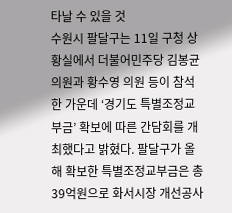타날 수 있을 것
수원시 팔달구는 11일 구청 상황실에서 더불어민주당 김봉균 의원과 황수영 의원 등이 참석한 가운데 ‘경기도 특별조정교부금’ 확보에 따른 간담회를 개최했다고 밝혔다. 팔달구가 올해 확보한 특별조정교부금은 총 39억원으로 화서시장 개선공사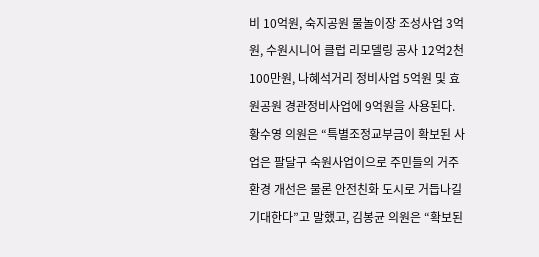비 10억원, 숙지공원 물놀이장 조성사업 3억원, 수원시니어 클럽 리모델링 공사 12억2천100만원, 나혜석거리 정비사업 5억원 및 효원공원 경관정비사업에 9억원을 사용된다. 황수영 의원은 “특별조정교부금이 확보된 사업은 팔달구 숙원사업이으로 주민들의 거주환경 개선은 물론 안전친화 도시로 거듭나길 기대한다”고 말했고, 김봉균 의원은 “확보된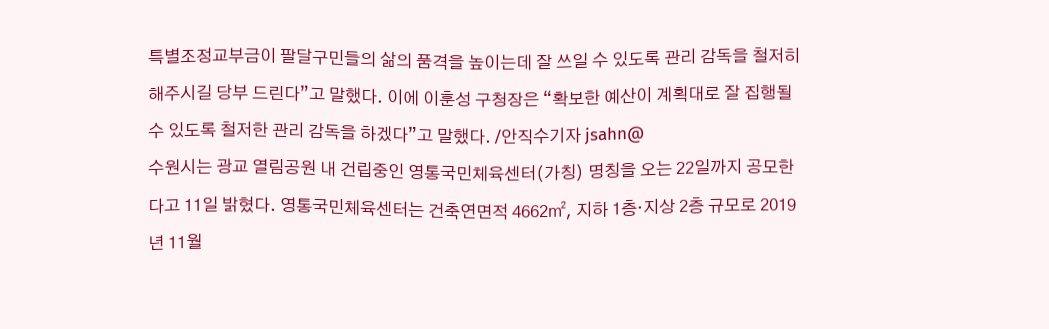특별조정교부금이 팔달구민들의 삶의 품격을 높이는데 잘 쓰일 수 있도록 관리 감독을 철저히 해주시길 당부 드린다”고 말했다. 이에 이훈성 구청장은 “확보한 예산이 계획대로 잘 집행될 수 있도록 철저한 관리 감독을 하겠다”고 말했다. /안직수기자 jsahn@
수원시는 광교 열림공원 내 건립중인 영통국민체육센터(가칭) 명칭을 오는 22일까지 공모한다고 11일 밝혔다. 영통국민체육센터는 건축연면적 4662㎡, 지하 1층·지상 2층 규모로 2019년 11월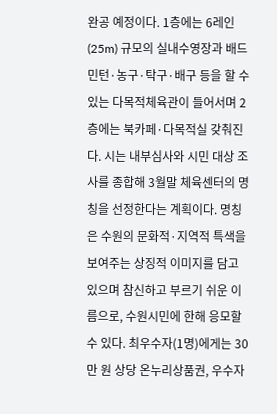완공 예정이다. 1층에는 6레인(25m) 규모의 실내수영장과 배드민턴·농구·탁구·배구 등을 할 수 있는 다목적체육관이 들어서며 2층에는 북카페·다목적실 갖춰진다. 시는 내부심사와 시민 대상 조사를 종합해 3월말 체육센터의 명칭을 선정한다는 계획이다. 명칭은 수원의 문화적·지역적 특색을 보여주는 상징적 이미지를 담고 있으며 참신하고 부르기 쉬운 이름으로, 수원시민에 한해 응모할 수 있다. 최우수자(1명)에게는 30만 원 상당 온누리상품권, 우수자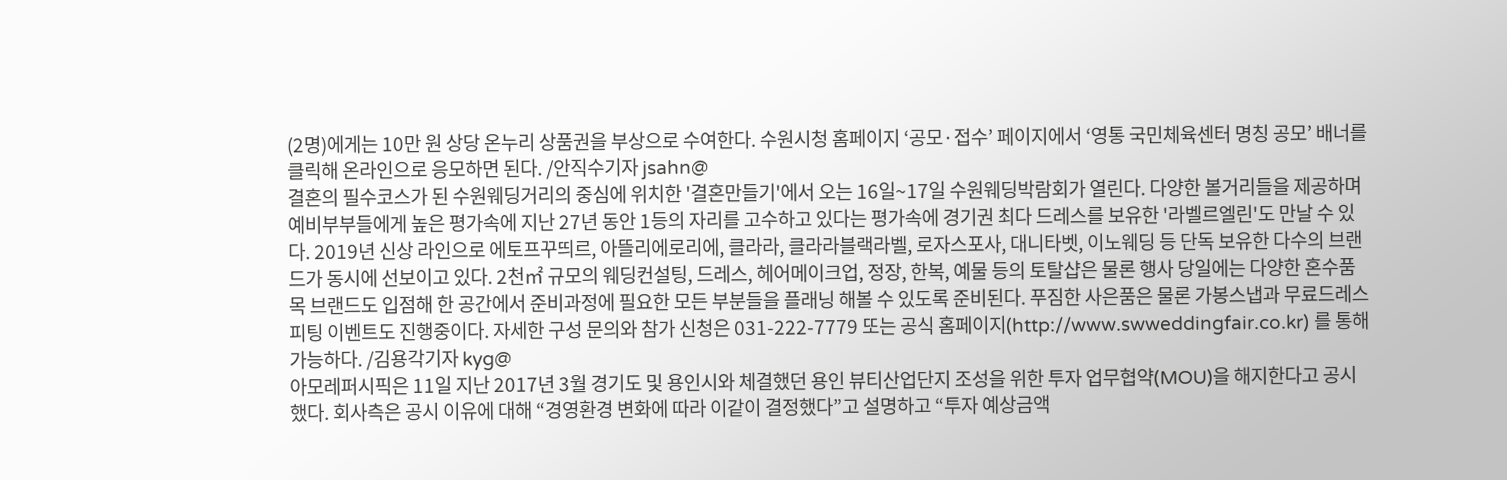(2명)에게는 10만 원 상당 온누리 상품권을 부상으로 수여한다. 수원시청 홈페이지 ‘공모·접수’ 페이지에서 ‘영통 국민체육센터 명칭 공모’ 배너를 클릭해 온라인으로 응모하면 된다. /안직수기자 jsahn@
결혼의 필수코스가 된 수원웨딩거리의 중심에 위치한 '결혼만들기'에서 오는 16일~17일 수원웨딩박람회가 열린다. 다양한 볼거리들을 제공하며 예비부부들에게 높은 평가속에 지난 27년 동안 1등의 자리를 고수하고 있다는 평가속에 경기권 최다 드레스를 보유한 '라벨르엘린'도 만날 수 있다. 2019년 신상 라인으로 에토프꾸띄르, 아뜰리에로리에, 클라라, 클라라블랙라벨, 로자스포사, 대니타벳, 이노웨딩 등 단독 보유한 다수의 브랜드가 동시에 선보이고 있다. 2천㎡ 규모의 웨딩컨설팅, 드레스, 헤어메이크업, 정장, 한복, 예물 등의 토탈샵은 물론 행사 당일에는 다양한 혼수품목 브랜드도 입점해 한 공간에서 준비과정에 필요한 모든 부분들을 플래닝 해볼 수 있도록 준비된다. 푸짐한 사은품은 물론 가봉스냅과 무료드레스피팅 이벤트도 진행중이다. 자세한 구성 문의와 참가 신청은 031-222-7779 또는 공식 홈페이지(http://www.swweddingfair.co.kr) 를 통해 가능하다. /김용각기자 kyg@
아모레퍼시픽은 11일 지난 2017년 3월 경기도 및 용인시와 체결했던 용인 뷰티산업단지 조성을 위한 투자 업무협약(MOU)을 해지한다고 공시했다. 회사측은 공시 이유에 대해 “경영환경 변화에 따라 이같이 결정했다”고 설명하고 “투자 예상금액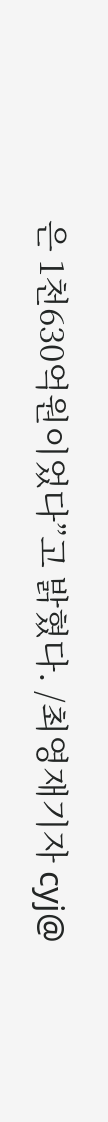은 1천630억원이었다”고 밝혔다. /최영재기자 cyj@